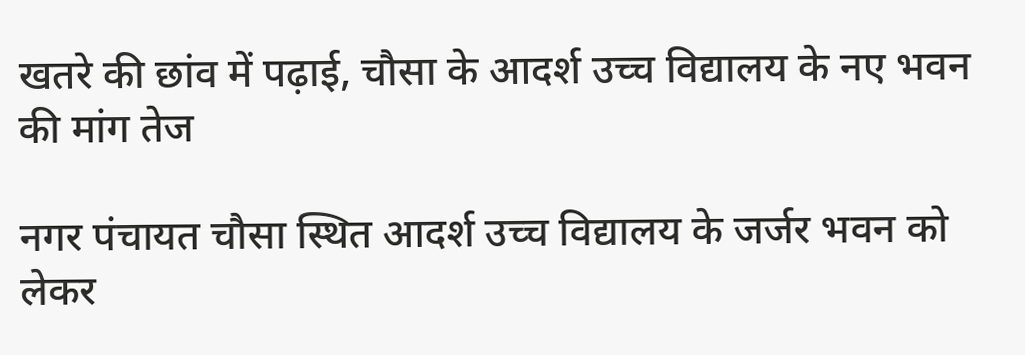खतरे की छांव में पढ़ाई, चौसा के आदर्श उच्च विद्यालय के नए भवन की मांग तेज

नगर पंचायत चौसा स्थित आदर्श उच्च विद्यालय के जर्जर भवन को लेकर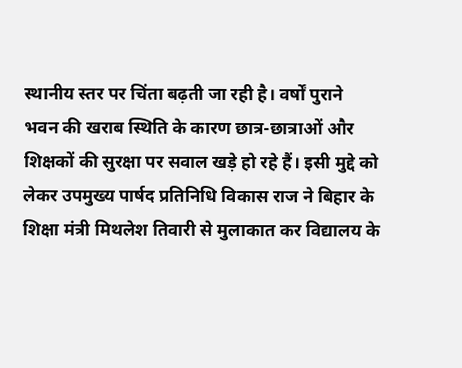स्थानीय स्तर पर चिंता बढ़ती जा रही है। वर्षों पुराने भवन की खराब स्थिति के कारण छात्र-छात्राओं और शिक्षकों की सुरक्षा पर सवाल खड़े हो रहे हैं। इसी मुद्दे को लेकर उपमुख्य पार्षद प्रतिनिधि विकास राज ने बिहार के शिक्षा मंत्री मिथलेश तिवारी से मुलाकात कर विद्यालय के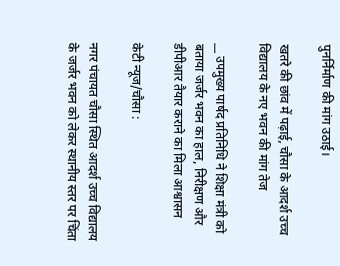पुनर्निर्माण की मांग उठाई।

खतरे की छांव में पढ़ाई, चौसा के आदर्श उच्च विद्यालय के नए भवन की मांग तेज

__ उपमुख्य पार्षद प्रतिनिधि ने शिक्षा मंत्री को बताया जर्जर भवन का हाल, निरीक्षण और डीपीआर तैयार कराने का मिला आश्वासन

केटी न्यूज/चौसा :

नगर पंचायत चौसा स्थित आदर्श उच्च विद्यालय के जर्जर भवन को लेकर स्थानीय स्तर पर चिंता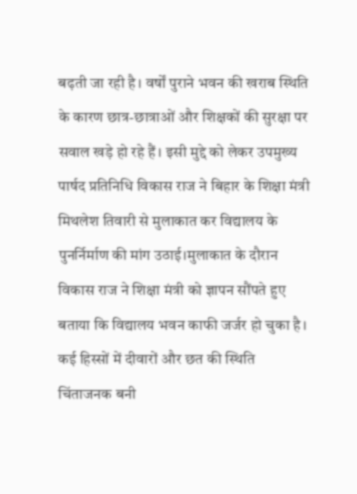बढ़ती जा रही है। वर्षों पुराने भवन की खराब स्थिति के कारण छात्र-छात्राओं और शिक्षकों की सुरक्षा पर सवाल खड़े हो रहे हैं। इसी मुद्दे को लेकर उपमुख्य पार्षद प्रतिनिधि विकास राज ने बिहार के शिक्षा मंत्री मिथलेश तिवारी से मुलाकात कर विद्यालय के पुनर्निर्माण की मांग उठाई।मुलाकात के दौरान विकास राज ने शिक्षा मंत्री को ज्ञापन सौंपते हुए बताया कि विद्यालय भवन काफी जर्जर हो चुका है। कई हिस्सों में दीवारों और छत की स्थिति चिंताजनक बनी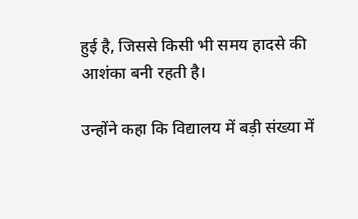हुई है, जिससे किसी भी समय हादसे की आशंका बनी रहती है।

उन्होंने कहा कि विद्यालय में बड़ी संख्या में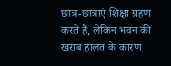छात्र-छात्राएं शिक्षा ग्रहण करते हैं, लेकिन भवन की खराब हालत के कारण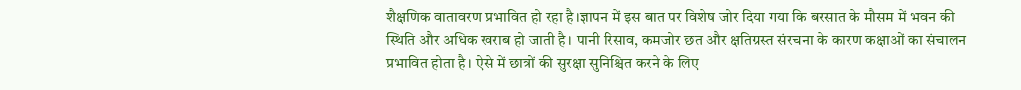शैक्षणिक वातावरण प्रभावित हो रहा है।ज्ञापन में इस बात पर विशेष जोर दिया गया कि बरसात के मौसम में भवन की स्थिति और अधिक खराब हो जाती है। पानी रिसाव, कमजोर छत और क्षतिग्रस्त संरचना के कारण कक्षाओं का संचालन प्रभावित होता है। ऐसे में छात्रों की सुरक्षा सुनिश्चित करने के लिए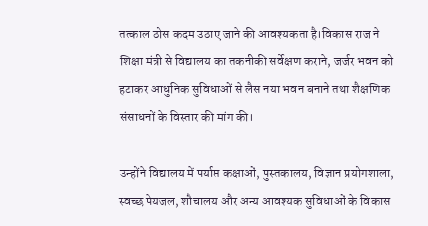तत्काल ठोस कदम उठाए जाने की आवश्यकता है।विकास राज ने शिक्षा मंत्री से विद्यालय का तकनीकी सर्वेक्षण कराने, जर्जर भवन को हटाकर आधुनिक सुविधाओं से लैस नया भवन बनाने तथा शैक्षणिक संसाधनों के विस्तार की मांग की।

उन्होंने विद्यालय में पर्याप्त कक्षाओं, पुस्तकालय, विज्ञान प्रयोगशाला, स्वच्छ पेयजल, शौचालय और अन्य आवश्यक सुविधाओं के विकास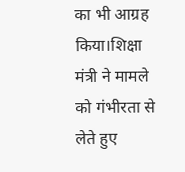का भी आग्रह किया।शिक्षा मंत्री ने मामले को गंभीरता से लेते हुए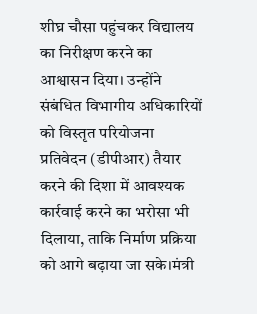शीघ्र चौसा पहुंचकर विद्यालय का निरीक्षण करने का आश्वासन दिया। उन्होंने संबंधित विभागीय अधिकारियों को विस्तृत परियोजना प्रतिवेदन (डीपीआर) तैयार करने की दिशा में आवश्यक कार्रवाई करने का भरोसा भी दिलाया, ताकि निर्माण प्रक्रिया को आगे बढ़ाया जा सके।मंत्री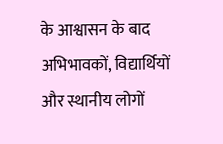के आश्वासन के बाद अभिभावकों, विद्यार्थियों और स्थानीय लोगों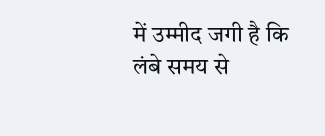में उम्मीद जगी है कि लंबे समय से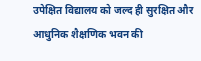उपेक्षित विद्यालय को जल्द ही सुरक्षित और आधुनिक शैक्षणिक भवन की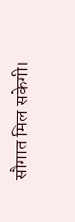सौगात मिल सकेगी।